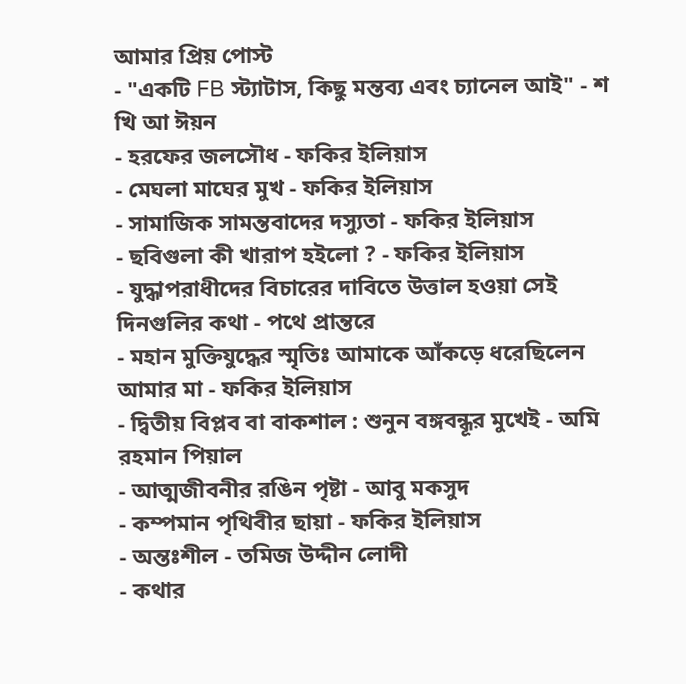আমার প্রিয় পোস্ট
- "একটি FB স্ট্যাটাস, কিছু মন্তব্য এবং চ্যানেল আই" - শ খি আ ঈয়ন
- হরফের জলসৌধ - ফকির ইলিয়াস
- মেঘলা মাঘের মুখ - ফকির ইলিয়াস
- সামাজিক সামন্তবাদের দস্যুতা - ফকির ইলিয়াস
- ছবিগুলা কী খারাপ হইলো ? - ফকির ইলিয়াস
- যুদ্ধাপরাধীদের বিচারের দাবিতে উত্তাল হওয়া সেই দিনগুলির কথা - পথে প্রান্তরে
- মহান মুক্তিযুদ্ধের স্মৃতিঃ আমাকে আঁকড়ে ধরেছিলেন আমার মা - ফকির ইলিয়াস
- দ্বিতীয় বিপ্লব বা বাকশাল : শুনুন বঙ্গবন্ধূর মুখেই - অমি রহমান পিয়াল
- আত্মজীবনীর রঙিন পৃষ্টা - আবু মকসুদ
- কম্পমান পৃথিবীর ছায়া - ফকির ইলিয়াস
- অন্তঃশীল - তমিজ উদ্দীন লোদী
- কথার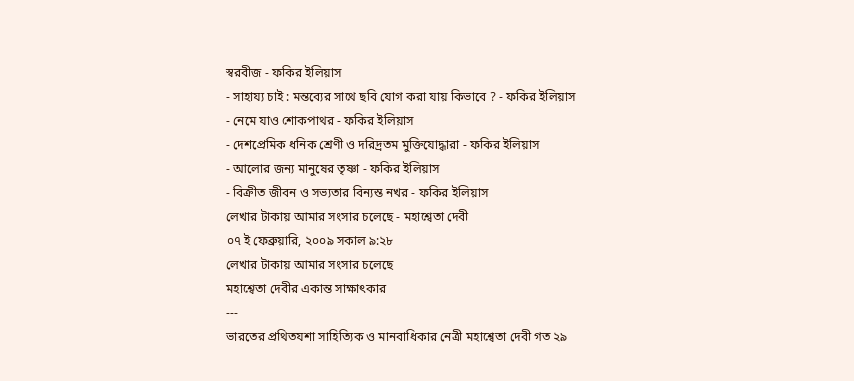স্বরবীজ - ফকির ইলিয়াস
- সাহায্য চাই : মন্তব্যের সাথে ছবি যোগ করা যায় কিভাবে ? - ফকির ইলিয়াস
- নেমে যাও শোকপাথর - ফকির ইলিয়াস
- দেশপ্রেমিক ধনিক শ্রেণী ও দরিদ্রতম মুক্তিযোদ্ধারা - ফকির ইলিয়াস
- আলোর জন্য মানুষের তৃষ্ণা - ফকির ইলিয়াস
- বিক্রীত জীবন ও সভ্যতার বিন্যস্ত নখর - ফকির ইলিয়াস
লেখার টাকায় আমার সংসার চলেছে - মহাশ্বেতা দেবী
০৭ ই ফেব্রুয়ারি, ২০০৯ সকাল ৯:২৮
লেখার টাকায় আমার সংসার চলেছে
মহাশ্বেতা দেবীর একান্ত সাক্ষাৎকার
---
ভারতের প্রথিতযশা সাহিত্যিক ও মানবাধিকার নেত্রী মহাশ্বেতা দেবী গত ২৯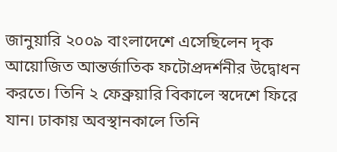জানুয়ারি ২০০৯ বাংলাদেশে এসেছিলেন দৃক আয়োজিত আন্তর্জাতিক ফটোপ্রদর্শনীর উদ্বোধন করতে। তিনি ২ ফেব্রুয়ারি বিকালে স্বদেশে ফিরে যান। ঢাকায় অবস্থানকালে তিনি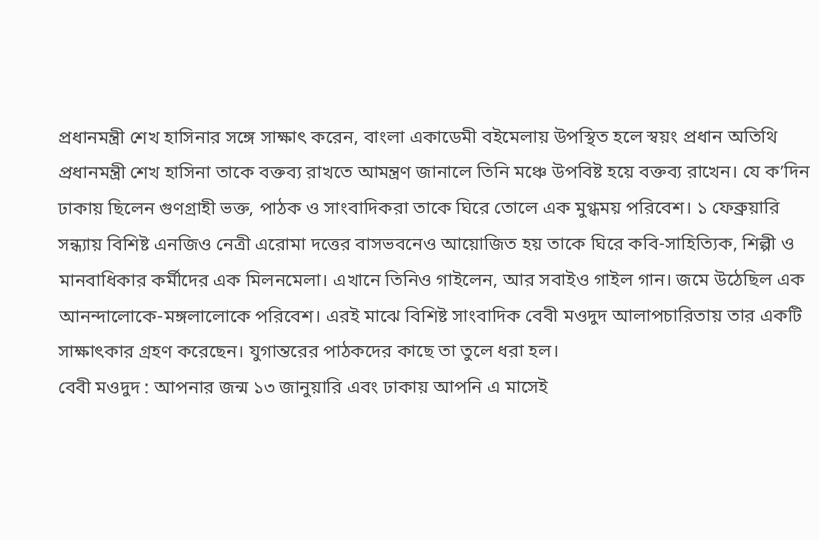প্রধানমন্ত্রী শেখ হাসিনার সঙ্গে সাক্ষাৎ করেন, বাংলা একাডেমী বইমেলায় উপস্থিত হলে স্বয়ং প্রধান অতিথি প্রধানমন্ত্রী শেখ হাসিনা তাকে বক্তব্য রাখতে আমন্ত্রণ জানালে তিনি মঞ্চে উপবিষ্ট হয়ে বক্তব্য রাখেন। যে ক’দিন ঢাকায় ছিলেন গুণগ্রাহী ভক্ত, পাঠক ও সাংবাদিকরা তাকে ঘিরে তোলে এক মুগ্ধময় পরিবেশ। ১ ফেব্রুয়ারি সন্ধ্যায় বিশিষ্ট এনজিও নেত্রী এরোমা দত্তের বাসভবনেও আয়োজিত হয় তাকে ঘিরে কবি-সাহিত্যিক, শিল্পী ও মানবাধিকার কর্মীদের এক মিলনমেলা। এখানে তিনিও গাইলেন, আর সবাইও গাইল গান। জমে উঠেছিল এক আনন্দালোকে-মঙ্গলালোকে পরিবেশ। এরই মাঝে বিশিষ্ট সাংবাদিক বেবী মওদুদ আলাপচারিতায় তার একটি সাক্ষাৎকার গ্রহণ করেছেন। যুগান্তরের পাঠকদের কাছে তা তুলে ধরা হল।
বেবী মওদুদ : আপনার জন্ম ১৩ জানুয়ারি এবং ঢাকায় আপনি এ মাসেই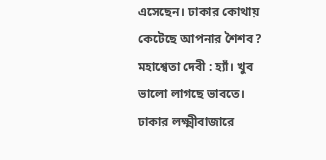এসেছেন। ঢাকার কোথায় কেটেছে আপনার শৈশব?
মহাশ্বেতা দেবী : হ্যাঁ। খুব ভালো লাগছে ভাবতে। ঢাকার লক্ষ্মীবাজারে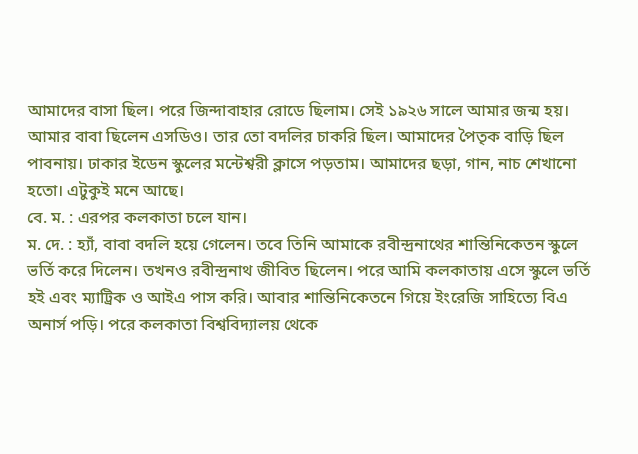আমাদের বাসা ছিল। পরে জিন্দাবাহার রোডে ছিলাম। সেই ১৯২৬ সালে আমার জন্ম হয়। আমার বাবা ছিলেন এসডিও। তার তো বদলির চাকরি ছিল। আমাদের পৈতৃক বাড়ি ছিল পাবনায়। ঢাকার ইডেন স্কুলের মন্টেশ্বরী ক্লাসে পড়তাম। আমাদের ছড়া, গান, নাচ শেখানো হতো। এটুকুই মনে আছে।
বে. ম. : এরপর কলকাতা চলে যান।
ম. দে. : হ্যাঁ, বাবা বদলি হয়ে গেলেন। তবে তিনি আমাকে রবীন্দ্রনাথের শান্তিনিকেতন স্কুলে ভর্তি করে দিলেন। তখনও রবীন্দ্রনাথ জীবিত ছিলেন। পরে আমি কলকাতায় এসে স্কুলে ভর্তি হই এবং ম্যাট্রিক ও আইএ পাস করি। আবার শান্তিনিকেতনে গিয়ে ইংরেজি সাহিত্যে বিএ অনার্স পড়ি। পরে কলকাতা বিশ্ববিদ্যালয় থেকে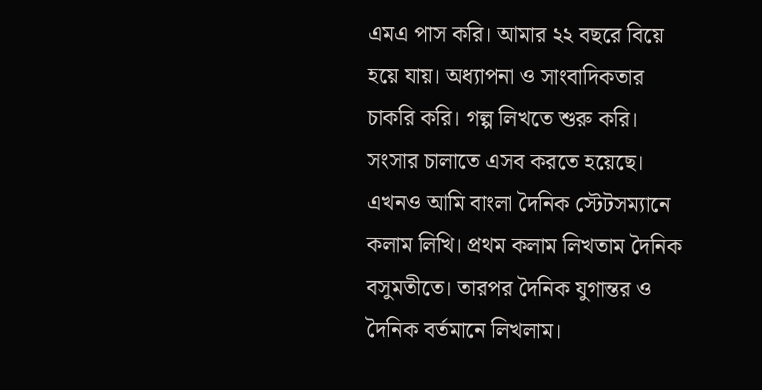এমএ পাস করি। আমার ২২ বছরে বিয়ে হয়ে যায়। অধ্যাপনা ও সাংবাদিকতার চাকরি করি। গল্প লিখতে শুরু করি। সংসার চালাতে এসব করতে হয়েছে। এখনও আমি বাংলা দৈনিক স্টেটসম্যানে কলাম লিখি। প্রথম কলাম লিখতাম দৈনিক বসুমতীতে। তারপর দৈনিক যুগান্তর ও দৈনিক বর্তমানে লিখলাম।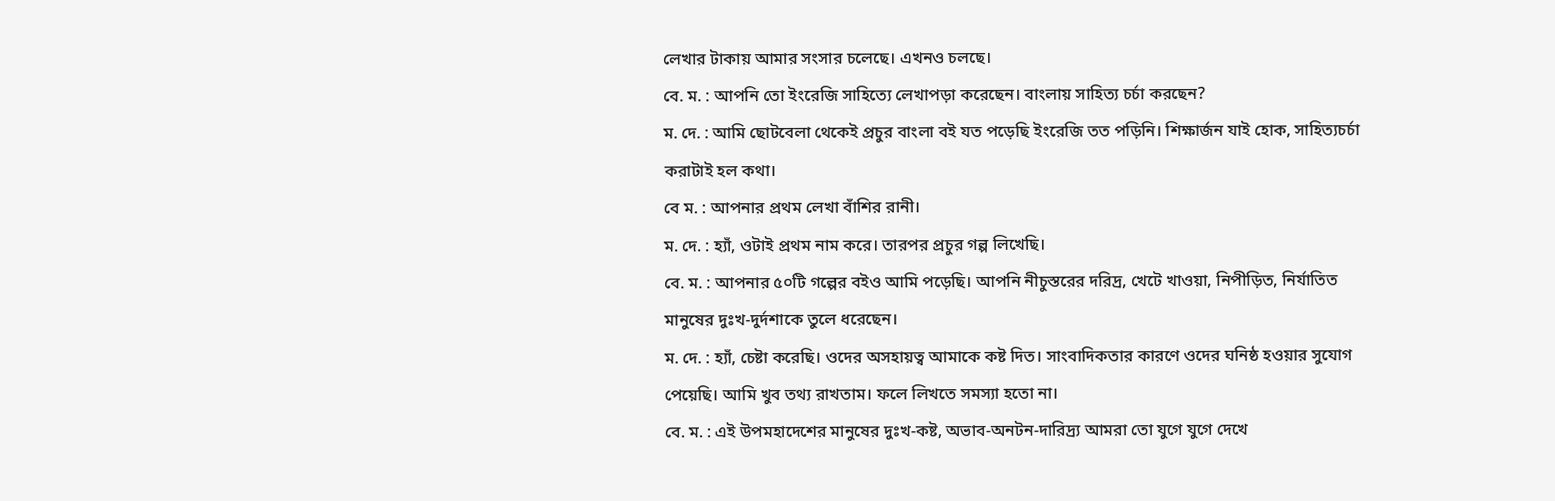লেখার টাকায় আমার সংসার চলেছে। এখনও চলছে।
বে. ম. : আপনি তো ইংরেজি সাহিত্যে লেখাপড়া করেছেন। বাংলায় সাহিত্য চর্চা করছেন?
ম. দে. : আমি ছোটবেলা থেকেই প্রচুর বাংলা বই যত পড়েছি ইংরেজি তত পড়িনি। শিক্ষার্জন যাই হোক, সাহিত্যচর্চা করাটাই হল কথা।
বে ম. : আপনার প্রথম লেখা বাঁশির রানী।
ম. দে. : হ্যাঁ, ওটাই প্রথম নাম করে। তারপর প্রচুর গল্প লিখেছি।
বে. ম. : আপনার ৫০টি গল্পের বইও আমি পড়েছি। আপনি নীচুস্তরের দরিদ্র, খেটে খাওয়া, নিপীড়িত, নির্যাতিত মানুষের দুঃখ-দুর্দশাকে তুলে ধরেছেন।
ম. দে. : হ্যাঁ, চেষ্টা করেছি। ওদের অসহায়ত্ব আমাকে কষ্ট দিত। সাংবাদিকতার কারণে ওদের ঘনিষ্ঠ হওয়ার সুযোগ পেয়েছি। আমি খুব তথ্য রাখতাম। ফলে লিখতে সমস্যা হতো না।
বে. ম. : এই উপমহাদেশের মানুষের দুঃখ-কষ্ট, অভাব-অনটন-দারিদ্র্য আমরা তো যুগে যুগে দেখে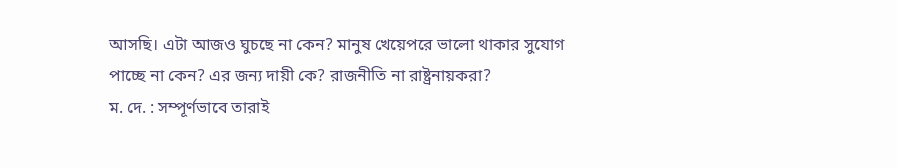আসছি। এটা আজও ঘুচছে না কেন? মানুষ খেয়েপরে ভালো থাকার সুযোগ পাচ্ছে না কেন? এর জন্য দায়ী কে? রাজনীতি না রাষ্ট্রনায়করা?
ম. দে. : সম্পূর্ণভাবে তারাই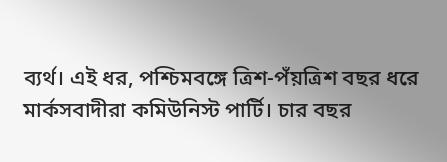ব্যর্থ। এই ধর, পশ্চিমবঙ্গে ত্রিশ-পঁয়ত্রিশ বছর ধরে মার্কসবাদীরা কমিউনিস্ট পার্টি। চার বছর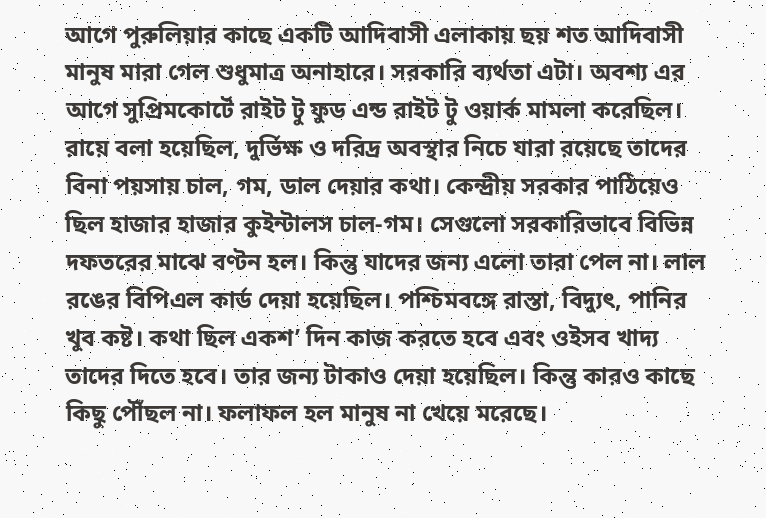আগে পুরুলিয়ার কাছে একটি আদিবাসী এলাকায় ছয় শত আদিবাসী মানুষ মারা গেল শুধুমাত্র অনাহারে। সরকারি ব্যর্থতা এটা। অবশ্য এর আগে সুপ্রিমকোর্টে রাইট টু ফুড এন্ড রাইট টু ওয়ার্ক মামলা করেছিল। রায়ে বলা হয়েছিল, দুর্ভিক্ষ ও দরিদ্র অবস্থার নিচে যারা রয়েছে তাদের বিনা পয়সায় চাল, গম, ডাল দেয়ার কথা। কেন্দ্রীয় সরকার পাঠিয়েও ছিল হাজার হাজার কুইন্টালস চাল-গম। সেগুলো সরকারিভাবে বিভিন্ন দফতরের মাঝে বণ্টন হল। কিন্তু যাদের জন্য এলো তারা পেল না। লাল রঙের বিপিএল কার্ড দেয়া হয়েছিল। পশ্চিমবঙ্গে রাস্তা, বিদ্যুৎ, পানির খুব কষ্ট। কথা ছিল একশ’ দিন কাজ করতে হবে এবং ওইসব খাদ্য তাদের দিতে হবে। তার জন্য টাকাও দেয়া হয়েছিল। কিন্তু কারও কাছে কিছু পৌঁছল না। ফলাফল হল মানুষ না খেয়ে মরেছে।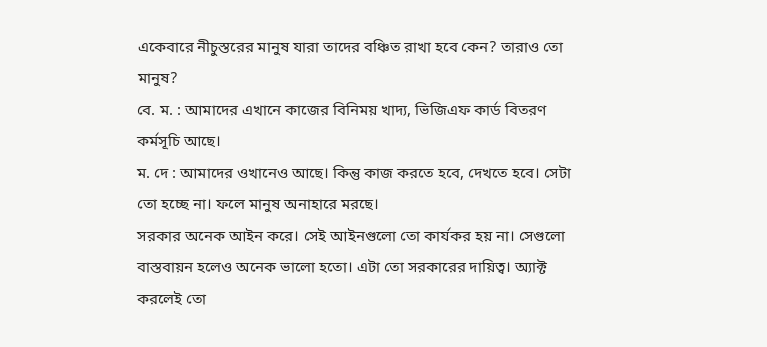একেবারে নীচুস্তরের মানুষ যারা তাদের বঞ্চিত রাখা হবে কেন? তারাও তো মানুষ?
বে. ম. : আমাদের এখানে কাজের বিনিময় খাদ্য, ভিজিএফ কার্ড বিতরণ কর্মসূচি আছে।
ম. দে : আমাদের ওখানেও আছে। কিন্তু কাজ করতে হবে, দেখতে হবে। সেটা তো হচ্ছে না। ফলে মানুষ অনাহারে মরছে।
সরকার অনেক আইন করে। সেই আইনগুলো তো কার্যকর হয় না। সেগুলো বাস্তবায়ন হলেও অনেক ভালো হতো। এটা তো সরকারের দায়িত্ব। অ্যাক্ট করলেই তো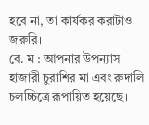হবে না, তা কার্যকর করাটাও জরুরি।
বে. ম : আপনার উপন্যাস হাজারী চুরাশির মা এবং রুদালি চলচ্চিত্রে রূপায়িত হয়েছে।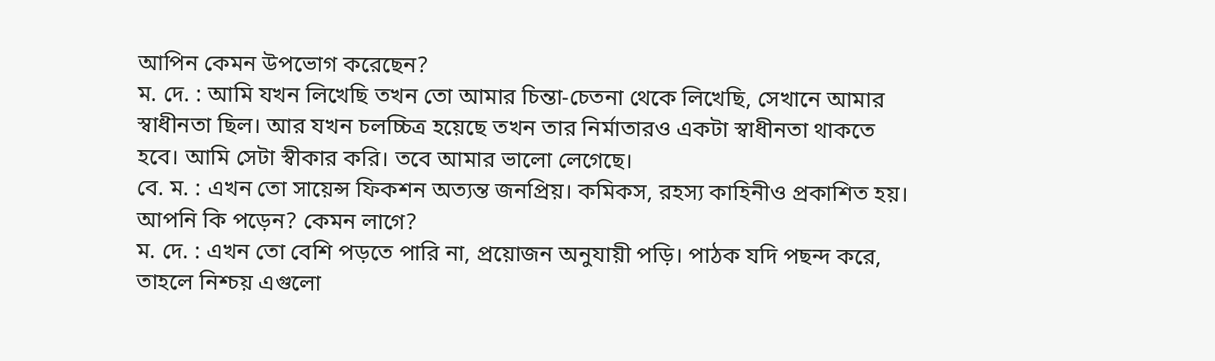আপিন কেমন উপভোগ করেছেন?
ম. দে. : আমি যখন লিখেছি তখন তো আমার চিন্তা-চেতনা থেকে লিখেছি, সেখানে আমার স্বাধীনতা ছিল। আর যখন চলচ্চিত্র হয়েছে তখন তার নির্মাতারও একটা স্বাধীনতা থাকতে হবে। আমি সেটা স্বীকার করি। তবে আমার ভালো লেগেছে।
বে. ম. : এখন তো সায়েন্স ফিকশন অত্যন্ত জনপ্রিয়। কমিকস, রহস্য কাহিনীও প্রকাশিত হয়। আপনি কি পড়েন? কেমন লাগে?
ম. দে. : এখন তো বেশি পড়তে পারি না, প্রয়োজন অনুযায়ী পড়ি। পাঠক যদি পছন্দ করে, তাহলে নিশ্চয় এগুলো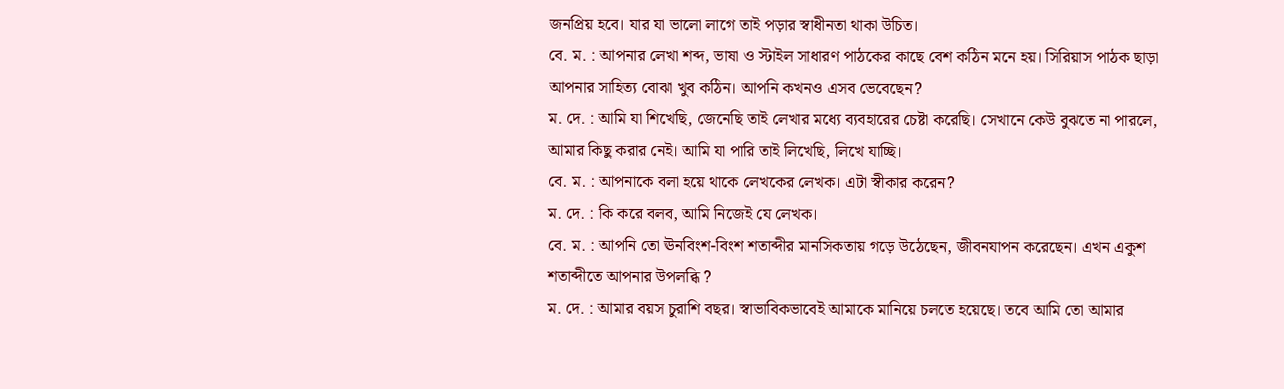জনপ্রিয় হবে। যার যা ভালো লাগে তাই পড়ার স্বাধীনতা থাকা উচিত।
বে. ম. : আপনার লেখা শব্দ, ভাষা ও স্টাইল সাধারণ পাঠকের কাছে বেশ কঠিন মনে হয়। সিরিয়াস পাঠক ছাড়া আপনার সাহিত্য বোঝা খুব কঠিন। আপনি কখনও এসব ভেবেছেন?
ম. দে. : আমি যা শিখেছি, জেনেছি তাই লেখার মধ্যে ব্যবহারের চেষ্টা করেছি। সেখানে কেউ বুঝতে না পারলে, আমার কিছু করার নেই। আমি যা পারি তাই লিখেছি, লিখে যাচ্ছি।
বে. ম. : আপনাকে বলা হয়ে থাকে লেখকের লেখক। এটা স্বীকার করেন?
ম. দে. : কি করে বলব, আমি নিজেই যে লেখক।
বে. ম. : আপনি তো ঊনবিংশ-বিংশ শতাব্দীর মানসিকতায় গড়ে উঠেছেন, জীবনযাপন করেছেন। এখন একুশ শতাব্দীতে আপনার উপলব্ধি ?
ম. দে. : আমার বয়স চুরাশি বছর। স্বাভাবিকভাবেই আমাকে মানিয়ে চলতে হয়েছে। তবে আমি তো আমার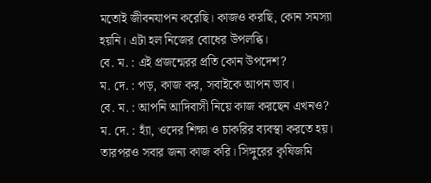মতোই জীবনযাপন করেছি। কাজও করছি, কোন সমস্যা হয়নি। এটা হল নিজের বোধের উপলব্ধি।
বে. ম. : এই প্রজন্মেরর প্রতি কোন উপদেশ?
ম. দে. : পড়, কাজ কর, সবাইকে আপন ভাব।
বে. ম. : আপনি আদিবাসী নিয়ে কাজ করছেন এখনও?
ম. দে. : হ্যাঁ, ওদের শিক্ষা ও চাকরির ব্যবস্থা করতে হয়। তারপরও সবার জন্য কাজ করি। সিঙ্গুরের কৃষিজমি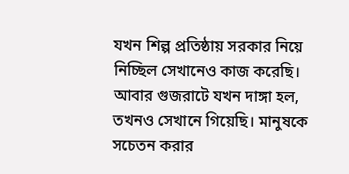যখন শিল্প প্রতিষ্ঠায় সরকার নিয়ে নিচ্ছিল সেখানেও কাজ করেছি। আবার গুজরাটে যখন দাঙ্গা হল, তখনও সেখানে গিয়েছি। মানুষকে সচেতন করার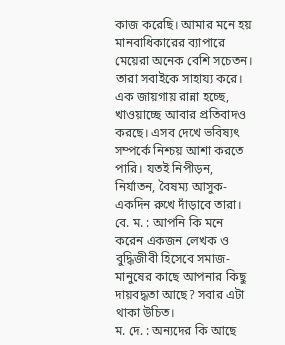কাজ করেছি। আমার মনে হয় মানবাধিকারের ব্যাপারে মেয়েরা অনেক বেশি সচেতন। তারা সবাইকে সাহায্য করে। এক জায়গায় রান্না হচ্ছে, খাওয়াচ্ছে আবার প্রতিবাদও করছে। এসব দেখে ভবিষ্যৎ সম্পর্কে নিশ্চয় আশা করতে পারি। যতই নিপীড়ন, নির্যাতন, বৈষম্য আসুক- একদিন রুখে দাঁড়াবে তারা।
বে. ম. : আপনি কি মনে করেন একজন লেখক ও বুদ্ধিজীবী হিসেবে সমাজ-মানুষের কাছে আপনার কিছু দায়বদ্ধতা আছে? সবার এটা থাকা উচিত।
ম. দে. : অন্যদের কি আছে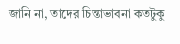জানি না, তাদের চিন্তাভাবনা কতটুকু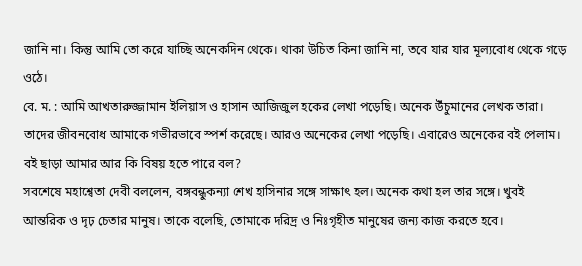জানি না। কিন্তু আমি তো করে যাচ্ছি অনেকদিন থেকে। থাকা উচিত কিনা জানি না, তবে যার যার মূল্যবোধ থেকে গড়ে ওঠে।
বে. ম. : আমি আখতারুজ্জামান ইলিয়াস ও হাসান আজিজুল হকের লেখা পড়েছি। অনেক উঁচুমানের লেখক তারা। তাদের জীবনবোধ আমাকে গভীরভাবে স্পর্শ করেছে। আরও অনেকের লেখা পড়েছি। এবারেও অনেকের বই পেলাম। বই ছাড়া আমার আর কি বিষয় হতে পারে বল?
সবশেষে মহাশ্বেতা দেবী বললেন, বঙ্গবন্ধুকন্যা শেখ হাসিনার সঙ্গে সাক্ষাৎ হল। অনেক কথা হল তার সঙ্গে। খুবই আন্তরিক ও দৃঢ় চেতার মানুষ। তাকে বলেছি, তোমাকে দরিদ্র ও নিঃগৃহীত মানুষের জন্য কাজ করতে হবে।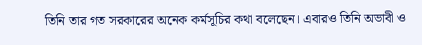তিনি তার গত সরকারের অনেক কর্মসূচির কথা বলেছেন। এবারও তিনি অভাবী ও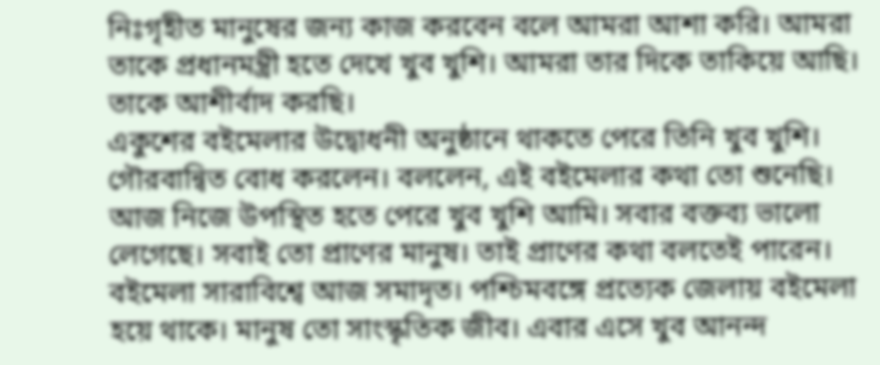নিঃগৃহীত মানুষের জন্য কাজ করবেন বলে আমরা আশা করি। আমরা তাকে প্রধানমন্ত্রী হতে দেখে খুব খুশি। আমরা তার দিকে তাকিয়ে আছি। তাকে আশীর্বাদ করছি।
একুশের বইমেলার উদ্বোধনী অনুষ্ঠানে থাকতে পেরে তিনি খুব খুশি। গৌরবান্বিত বোধ করলেন। বললেন, এই বইমেলার কথা তো শুনেছি। আজ নিজে উপস্থিত হতে পেরে খুব খুশি আমি। সবার বক্তব্য ভালো লেগেছে। সবাই তো প্রাণের মানুষ। তাই প্রাণের কথা বলতেই পারেন। বইমেলা সারাবিশ্বে আজ সমাদৃত। পশ্চিমবঙ্গে প্রত্যেক জেলায় বইমেলা হয়ে থাকে। মানুষ তো সাংস্কৃতিক জীব। এবার এসে খুব আনন্দ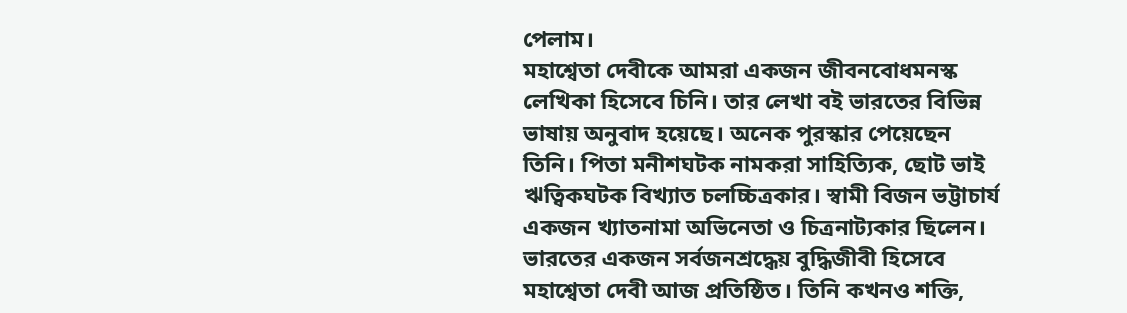পেলাম।
মহাশ্বেতা দেবীকে আমরা একজন জীবনবোধমনস্ক লেখিকা হিসেবে চিনি। তার লেখা বই ভারতের বিভিন্ন ভাষায় অনুবাদ হয়েছে। অনেক পুরস্কার পেয়েছেন তিনি। পিতা মনীশঘটক নামকরা সাহিত্যিক, ছোট ভাই ঋত্বিকঘটক বিখ্যাত চলচ্চিত্রকার। স্বামী বিজন ভট্টাচার্য একজন খ্যাতনামা অভিনেতা ও চিত্রনাট্যকার ছিলেন। ভারতের একজন সর্বজনশ্রদ্ধেয় বুদ্ধিজীবী হিসেবে মহাশ্বেতা দেবী আজ প্রতিষ্ঠিত। তিনি কখনও শক্তি,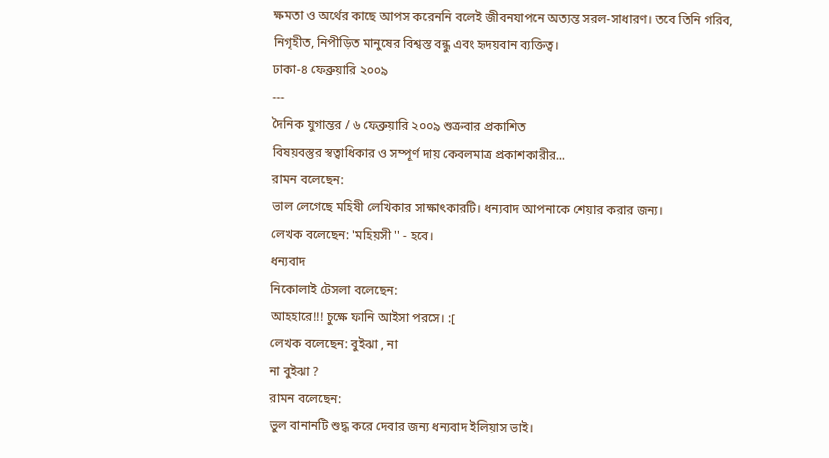ক্ষমতা ও অর্থের কাছে আপস করেননি বলেই জীবনযাপনে অত্যন্ত সরল-সাধারণ। তবে তিনি গরিব, নিগৃহীত, নিপীড়িত মানুষের বিশ্বস্ত বন্ধু এবং হৃদয়বান ব্যক্তিত্ব।
ঢাকা-৪ ফেব্রুয়ারি ২০০৯
---
দৈনিক যুগান্তর / ৬ ফেব্রুয়ারি ২০০৯ শুক্রবার প্রকাশিত
বিষয়বস্তুর স্বত্বাধিকার ও সম্পূর্ণ দায় কেবলমাত্র প্রকাশকারীর...
রামন বলেছেন:
ভাল লেগেছে মহিষী লেখিকার সাক্ষাৎকারটি। ধন্যবাদ আপনাকে শেয়ার করার জন্য।
লেখক বলেছেন: 'মহিয়সী '' - হবে।
ধন্যবাদ
নিকোলাই টেসলা বলেছেন:
আহহারে!!! চুক্ষে ফানি আইসা পরসে। :[
লেখক বলেছেন: বুইঝা , না
না বুইঝা ?
রামন বলেছেন:
ভুল বানানটি শুদ্ধ করে দেবার জন্য ধন্যবাদ ইলিয়াস ভাই।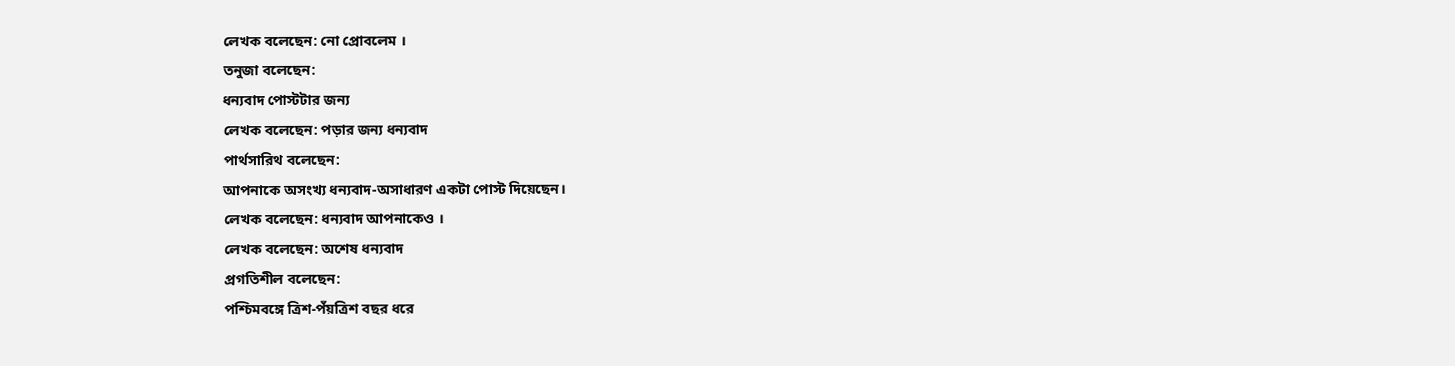লেখক বলেছেন: নো প্রোবলেম ।
তনুজা বলেছেন:
ধন্যবাদ পোস্টটার জন্য
লেখক বলেছেন: পড়ার জন্য ধন্যবাদ
পার্থসারিথ বলেছেন:
আপনাকে অসংখ্য ধন্যবাদ-অসাধারণ একটা পোস্ট দিয়েছেন।
লেখক বলেছেন: ধন্যবাদ আপনাকেও ।
লেখক বলেছেন: অশেষ ধন্যবাদ
প্রগতিশীল বলেছেন:
পশ্চিমবঙ্গে ত্রিশ-পঁয়ত্রিশ বছর ধরে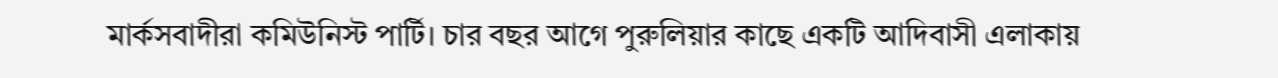মার্কসবাদীরা কমিউনিস্ট পার্টি। চার বছর আগে পুরুলিয়ার কাছে একটি আদিবাসী এলাকায়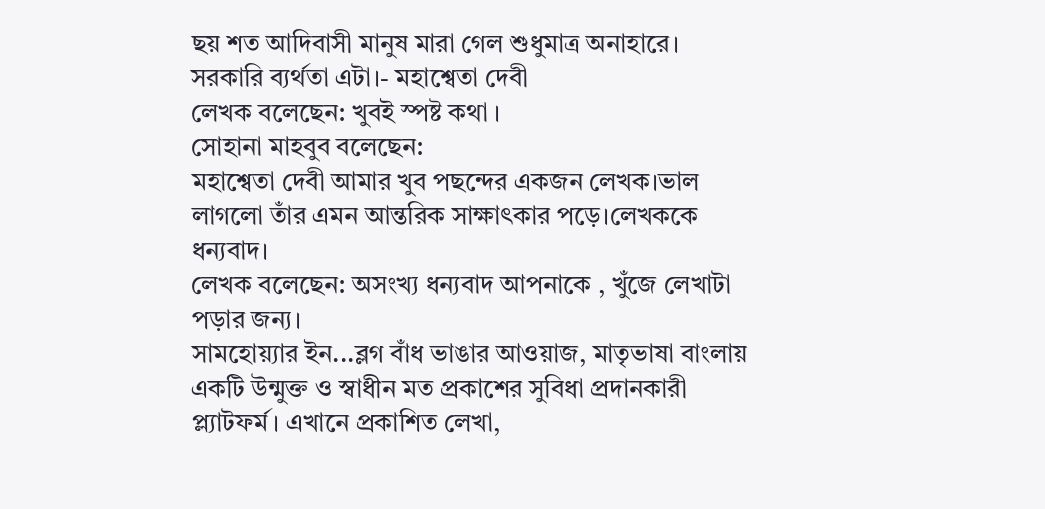ছয় শত আদিবাসী মানুষ মারা গেল শুধুমাত্র অনাহারে। সরকারি ব্যর্থতা এটা।- মহাশ্বেতা দেবী
লেখক বলেছেন: খুবই স্পষ্ট কথা ।
সোহানা মাহবুব বলেছেন:
মহাশ্বেতা দেবী আমার খুব পছন্দের একজন লেখক।ভাল লাগলো তাঁর এমন আন্তরিক সাক্ষাৎকার পড়ে।লেখককে ধন্যবাদ।
লেখক বলেছেন: অসংখ্য ধন্যবাদ আপনাকে , খুঁজে লেখাটা পড়ার জন্য।
সামহোয়্যার ইন...ব্লগ বাঁধ ভাঙার আওয়াজ, মাতৃভাষা বাংলায় একটি উন্মুক্ত ও স্বাধীন মত প্রকাশের সুবিধা প্রদানকারী প্ল্যাটফর্ম। এখানে প্রকাশিত লেখা,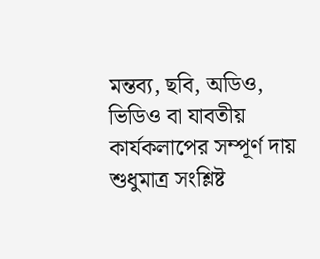মন্তব্য, ছবি, অডিও, ভিডিও বা যাবতীয় কার্যকলাপের সম্পূর্ণ দায় শুধুমাত্র সংশ্লিষ্ট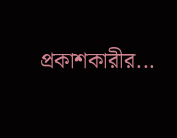প্রকাশকারীর...